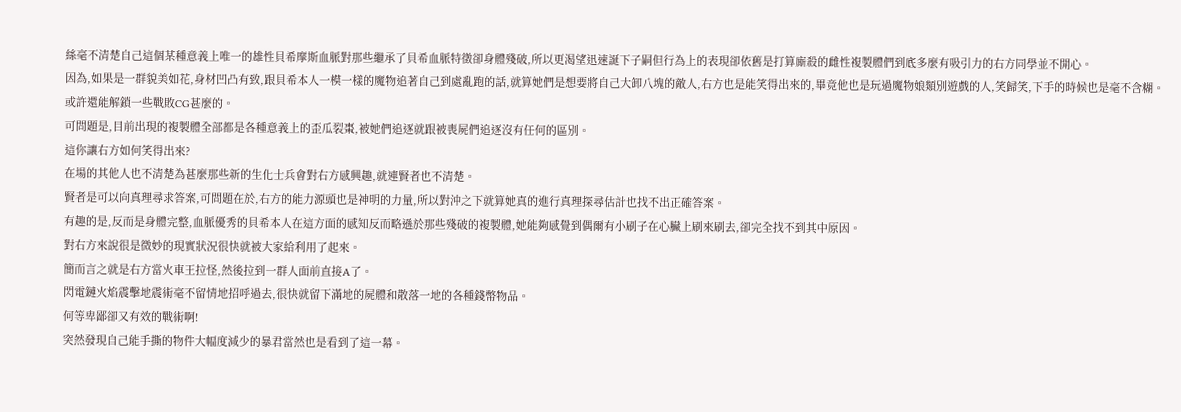絲毫不清楚自己這個某種意義上唯一的雄性貝希摩斯血脈對那些繼承了貝希血脈特徵卻身體殘破,所以更渴望迅速誕下子嗣但行為上的表現卻依舊是打算廝殺的雌性複製體們到底多麼有吸引力的右方同學並不開心。
因為,如果是一群貌美如花,身材凹凸有致,跟貝希本人一模一樣的魔物追著自己到處亂跑的話,就算她們是想要將自己大卸八塊的敵人,右方也是能笑得出來的,畢竟他也是玩過魔物娘類別遊戲的人,笑歸笑,下手的時候也是毫不含糊。
或許還能解鎖一些戰敗CG甚麼的。
可問題是,目前出現的複製體全部都是各種意義上的歪瓜裂棗,被她們追逐就跟被喪屍們追逐沒有任何的區別。
這你讓右方如何笑得出來?
在場的其他人也不清楚為甚麼那些新的生化士兵會對右方感興趣,就連賢者也不清楚。
賢者是可以向真理尋求答案,可問題在於,右方的能力源頭也是神明的力量,所以對沖之下就算她真的進行真理探尋估計也找不出正確答案。
有趣的是,反而是身體完整,血脈優秀的貝希本人在這方面的感知反而略遜於那些殘破的複製體,她能夠感覺到偶爾有小刷子在心臟上刷來刷去,卻完全找不到其中原因。
對右方來說很是微妙的現實狀況很快就被大家給利用了起來。
簡而言之就是右方當火車王拉怪,然後拉到一群人面前直接A了。
閃電鏈火焰震擊地震術毫不留情地招呼過去,很快就留下滿地的屍體和散落一地的各種錢幣物品。
何等卑鄙卻又有效的戰術啊!
突然發現自己能手撕的物件大幅度減少的暴君當然也是看到了這一幕。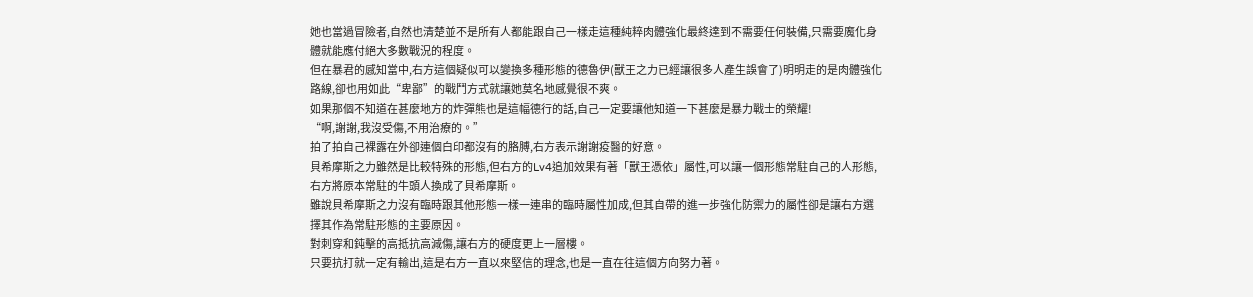她也當過冒險者,自然也清楚並不是所有人都能跟自己一樣走這種純粹肉體強化最終達到不需要任何裝備,只需要魔化身體就能應付絕大多數戰況的程度。
但在暴君的感知當中,右方這個疑似可以變換多種形態的德魯伊(獸王之力已經讓很多人產生誤會了)明明走的是肉體強化路線,卻也用如此“卑鄙”的戰鬥方式就讓她莫名地感覺很不爽。
如果那個不知道在甚麼地方的炸彈熊也是這幅德行的話,自己一定要讓他知道一下甚麼是暴力戰士的榮耀!
“啊,謝謝,我沒受傷,不用治療的。”
拍了拍自己裸露在外卻連個白印都沒有的胳膊,右方表示謝謝疫醫的好意。
貝希摩斯之力雖然是比較特殊的形態,但右方的Lv4追加效果有著「獸王憑依」屬性,可以讓一個形態常駐自己的人形態,右方將原本常駐的牛頭人換成了貝希摩斯。
雖說貝希摩斯之力沒有臨時跟其他形態一樣一連串的臨時屬性加成,但其自帶的進一步強化防禦力的屬性卻是讓右方選擇其作為常駐形態的主要原因。
對刺穿和鈍擊的高抵抗高減傷,讓右方的硬度更上一層樓。
只要抗打就一定有輸出,這是右方一直以來堅信的理念,也是一直在往這個方向努力著。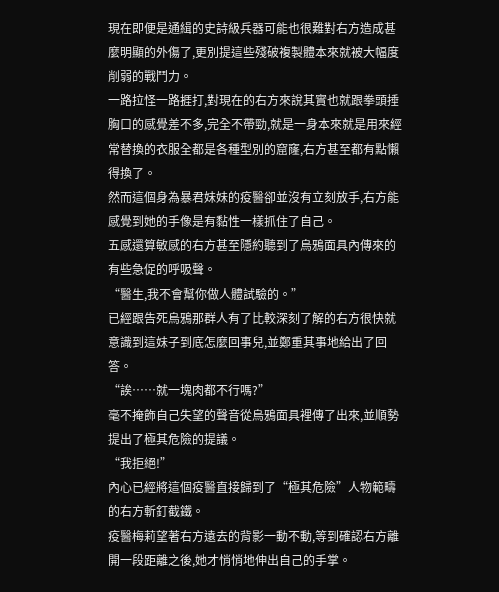現在即便是通緝的史詩級兵器可能也很難對右方造成甚麼明顯的外傷了,更別提這些殘破複製體本來就被大幅度削弱的戰鬥力。
一路拉怪一路捱打,對現在的右方來說其實也就跟拳頭捶胸口的感覺差不多,完全不帶勁,就是一身本來就是用來經常替換的衣服全都是各種型別的窟窿,右方甚至都有點懶得換了。
然而這個身為暴君妹妹的疫醫卻並沒有立刻放手,右方能感覺到她的手像是有黏性一樣抓住了自己。
五感還算敏感的右方甚至隱約聽到了烏鴉面具內傳來的有些急促的呼吸聲。
“醫生,我不會幫你做人體試驗的。”
已經跟告死烏鴉那群人有了比較深刻了解的右方很快就意識到這妹子到底怎麼回事兒,並鄭重其事地給出了回答。
“誒……就一塊肉都不行嗎?”
毫不掩飾自己失望的聲音從烏鴉面具裡傳了出來,並順勢提出了極其危險的提議。
“我拒絕!”
內心已經將這個疫醫直接歸到了“極其危險”人物範疇的右方斬釘截鐵。
疫醫梅莉望著右方遠去的背影一動不動,等到確認右方離開一段距離之後,她才悄悄地伸出自己的手掌。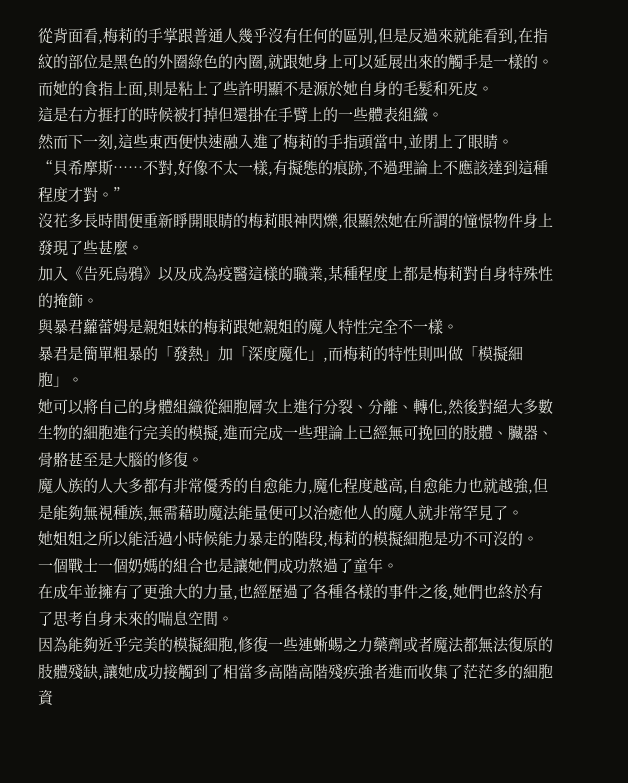從背面看,梅莉的手掌跟普通人幾乎沒有任何的區別,但是反過來就能看到,在指紋的部位是黑色的外圈綠色的內圈,就跟她身上可以延展出來的觸手是一樣的。
而她的食指上面,則是粘上了些許明顯不是源於她自身的毛髮和死皮。
這是右方捱打的時候被打掉但還掛在手臂上的一些體表組織。
然而下一刻,這些東西便快速融入進了梅莉的手指頭當中,並閉上了眼睛。
“貝希摩斯……不對,好像不太一樣,有擬態的痕跡,不過理論上不應該達到這種程度才對。”
沒花多長時間便重新睜開眼睛的梅莉眼神閃爍,很顯然她在所謂的憧憬物件身上發現了些甚麼。
加入《告死烏鴉》以及成為疫醫這樣的職業,某種程度上都是梅莉對自身特殊性的掩飾。
與暴君蘿蕾姆是親姐妹的梅莉跟她親姐的魔人特性完全不一樣。
暴君是簡單粗暴的「發熱」加「深度魔化」,而梅莉的特性則叫做「模擬細胞」。
她可以將自己的身體組織從細胞層次上進行分裂、分離、轉化,然後對絕大多數生物的細胞進行完美的模擬,進而完成一些理論上已經無可挽回的肢體、臟器、骨骼甚至是大腦的修復。
魔人族的人大多都有非常優秀的自愈能力,魔化程度越高,自愈能力也就越強,但是能夠無視種族,無需藉助魔法能量便可以治癒他人的魔人就非常罕見了。
她姐姐之所以能活過小時候能力暴走的階段,梅莉的模擬細胞是功不可沒的。
一個戰士一個奶媽的組合也是讓她們成功熬過了童年。
在成年並擁有了更強大的力量,也經歷過了各種各樣的事件之後,她們也終於有了思考自身未來的喘息空間。
因為能夠近乎完美的模擬細胞,修復一些連蜥蜴之力藥劑或者魔法都無法復原的肢體殘缺,讓她成功接觸到了相當多高階高階殘疾強者進而收集了茫茫多的細胞資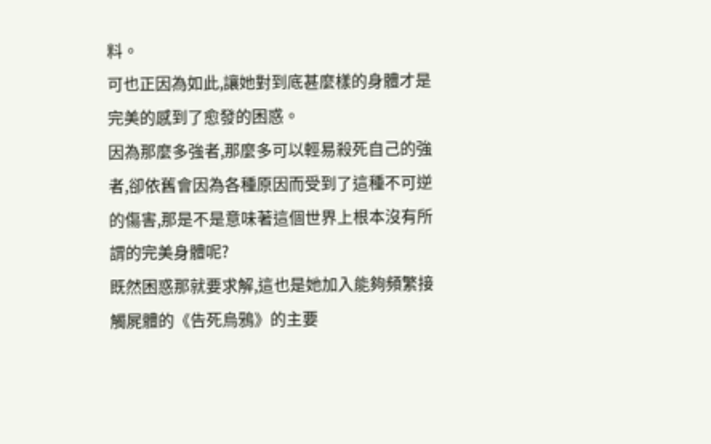料。
可也正因為如此,讓她對到底甚麼樣的身體才是完美的感到了愈發的困惑。
因為那麼多強者,那麼多可以輕易殺死自己的強者,卻依舊會因為各種原因而受到了這種不可逆的傷害,那是不是意味著這個世界上根本沒有所謂的完美身體呢?
既然困惑那就要求解,這也是她加入能夠頻繁接觸屍體的《告死烏鴉》的主要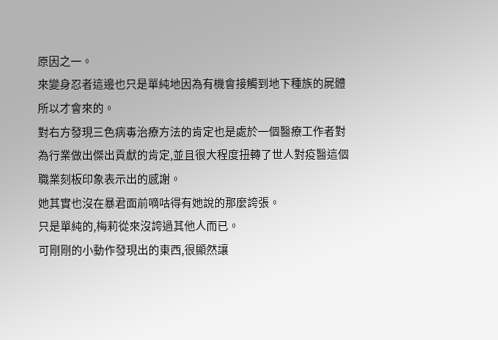原因之一。
來變身忍者這邊也只是單純地因為有機會接觸到地下種族的屍體所以才會來的。
對右方發現三色病毒治療方法的肯定也是處於一個醫療工作者對為行業做出傑出貢獻的肯定,並且很大程度扭轉了世人對疫醫這個職業刻板印象表示出的感謝。
她其實也沒在暴君面前嘀咕得有她說的那麼誇張。
只是單純的,梅莉從來沒誇過其他人而已。
可剛剛的小動作發現出的東西,很顯然讓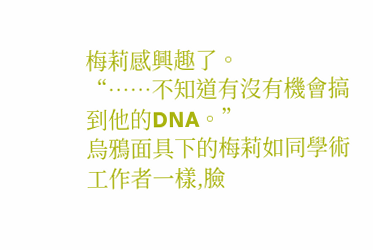梅莉感興趣了。
“……不知道有沒有機會搞到他的DNA。”
烏鴉面具下的梅莉如同學術工作者一樣,臉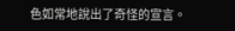色如常地說出了奇怪的宣言。